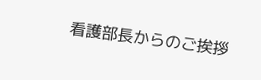看護部長からのご挨拶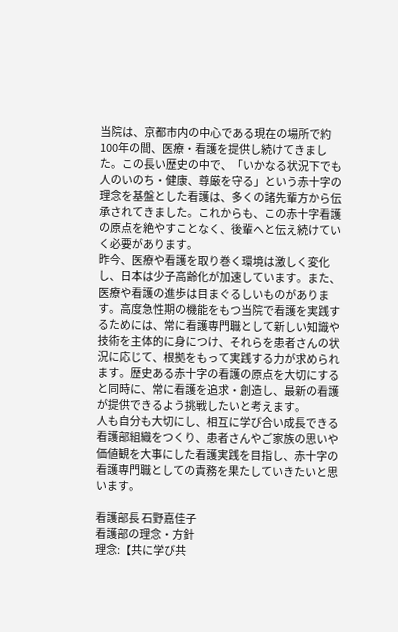当院は、京都市内の中心である現在の場所で約100年の間、医療・看護を提供し続けてきました。この長い歴史の中で、「いかなる状況下でも人のいのち・健康、尊厳を守る」という赤十字の理念を基盤とした看護は、多くの諸先輩方から伝承されてきました。これからも、この赤十字看護の原点を絶やすことなく、後輩へと伝え続けていく必要があります。
昨今、医療や看護を取り巻く環境は激しく変化し、日本は少子高齢化が加速しています。また、医療や看護の進歩は目まぐるしいものがあります。高度急性期の機能をもつ当院で看護を実践するためには、常に看護専門職として新しい知識や技術を主体的に身につけ、それらを患者さんの状況に応じて、根拠をもって実践する力が求められます。歴史ある赤十字の看護の原点を大切にすると同時に、常に看護を追求・創造し、最新の看護が提供できるよう挑戦したいと考えます。
人も自分も大切にし、相互に学び合い成長できる看護部組織をつくり、患者さんやご家族の思いや価値観を大事にした看護実践を目指し、赤十字の看護専門職としての責務を果たしていきたいと思います。

看護部長 石野嘉佳子
看護部の理念・方針
理念:【共に学び共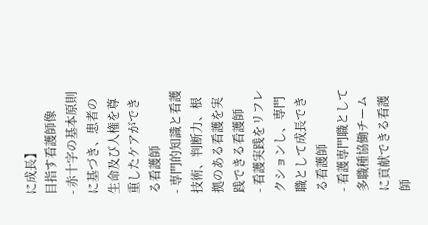に成長】
目指す看護師像
- 赤十字の基本原則に基づき、患者の生命及び人権を尊重したケアができる看護師
- 専門的知識と看護技術、判断力、根拠のある看護を実践できる看護師
- 看護実践をリフレクションし、専門職として成長できる看護師
- 看護専門職として多職種協働チームに貢献できる看護師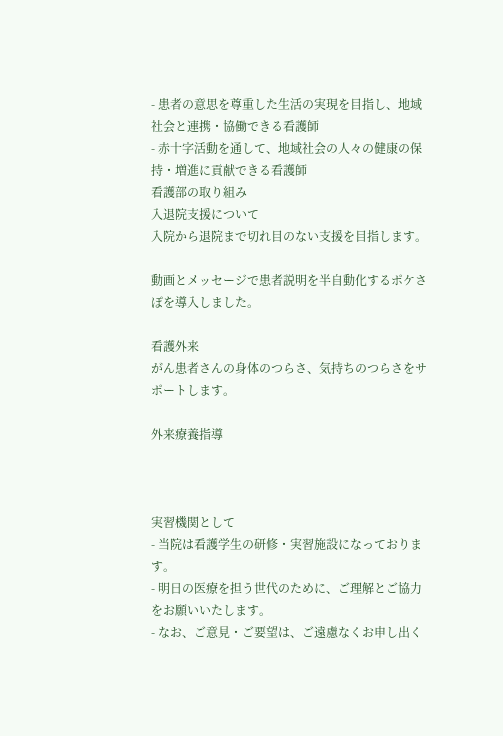- 患者の意思を尊重した生活の実現を目指し、地域社会と連携・協働できる看護師
- 赤十字活動を通して、地域社会の人々の健康の保持・増進に貢献できる看護師
看護部の取り組み
入退院支援について
入院から退院まで切れ目のない支援を目指します。

動画とメッセージで患者説明を半自動化するポケさぽを導入しました。

看護外来
がん患者さんの身体のつらさ、気持ちのつらさをサポートします。

外来療養指導



実習機関として
- 当院は看護学生の研修・実習施設になっております。
- 明日の医療を担う世代のために、ご理解とご協力をお願いいたします。
- なお、ご意見・ご要望は、ご遠慮なくお申し出く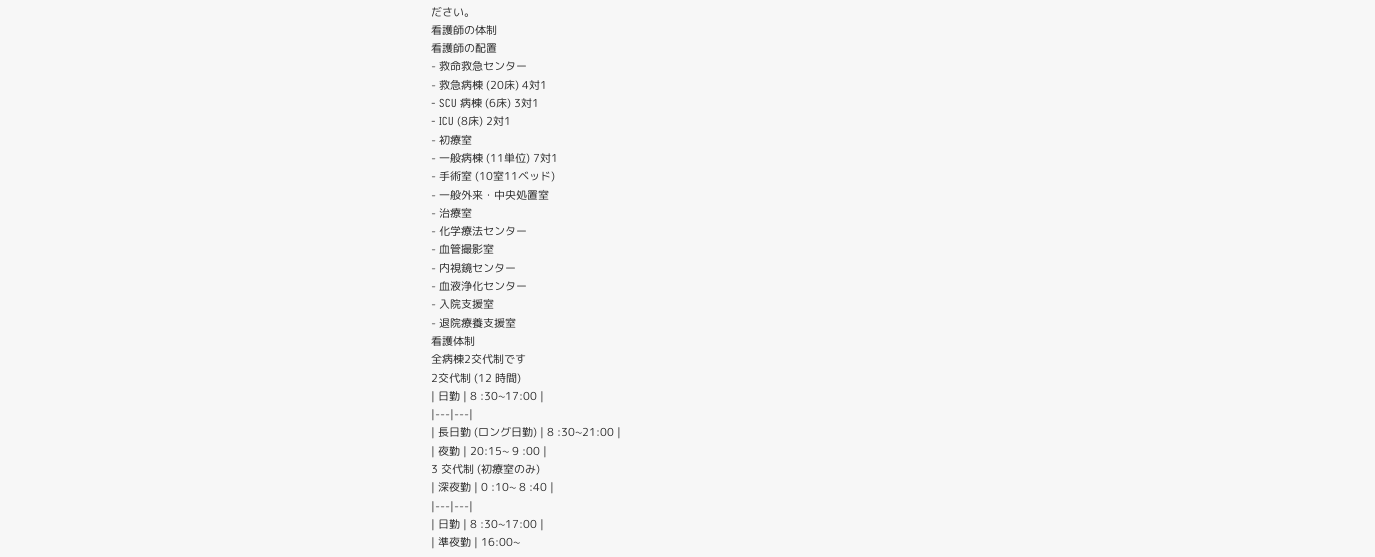ださい。
看護師の体制
看護師の配置
- 救命救急センター
- 救急病棟 (20床) 4対1
- SCU 病棟 (6床) 3対1
- ICU (8床) 2対1
- 初療室
- 一般病棟 (11単位) 7対1
- 手術室 (10室11ベッド)
- 一般外来・中央処置室
- 治療室
- 化学療法センター
- 血管撮影室
- 内視鏡センター
- 血液浄化センター
- 入院支援室
- 退院療養支援室
看護体制
全病棟2交代制です
2交代制 (12 時間)
| 日勤 | 8 :30~17:00 |
|---|---|
| 長日勤 (ロング日勤) | 8 :30~21:00 |
| 夜勤 | 20:15~ 9 :00 |
3 交代制 (初療室のみ)
| 深夜勤 | 0 :10~ 8 :40 |
|---|---|
| 日勤 | 8 :30~17:00 |
| 準夜勤 | 16:00~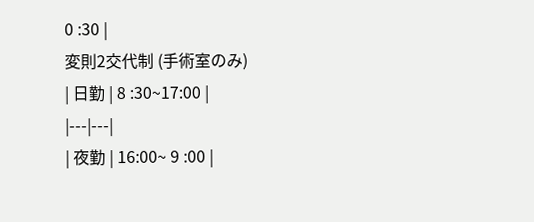0 :30 |
変則2交代制 (手術室のみ)
| 日勤 | 8 :30~17:00 |
|---|---|
| 夜勤 | 16:00~ 9 :00 |